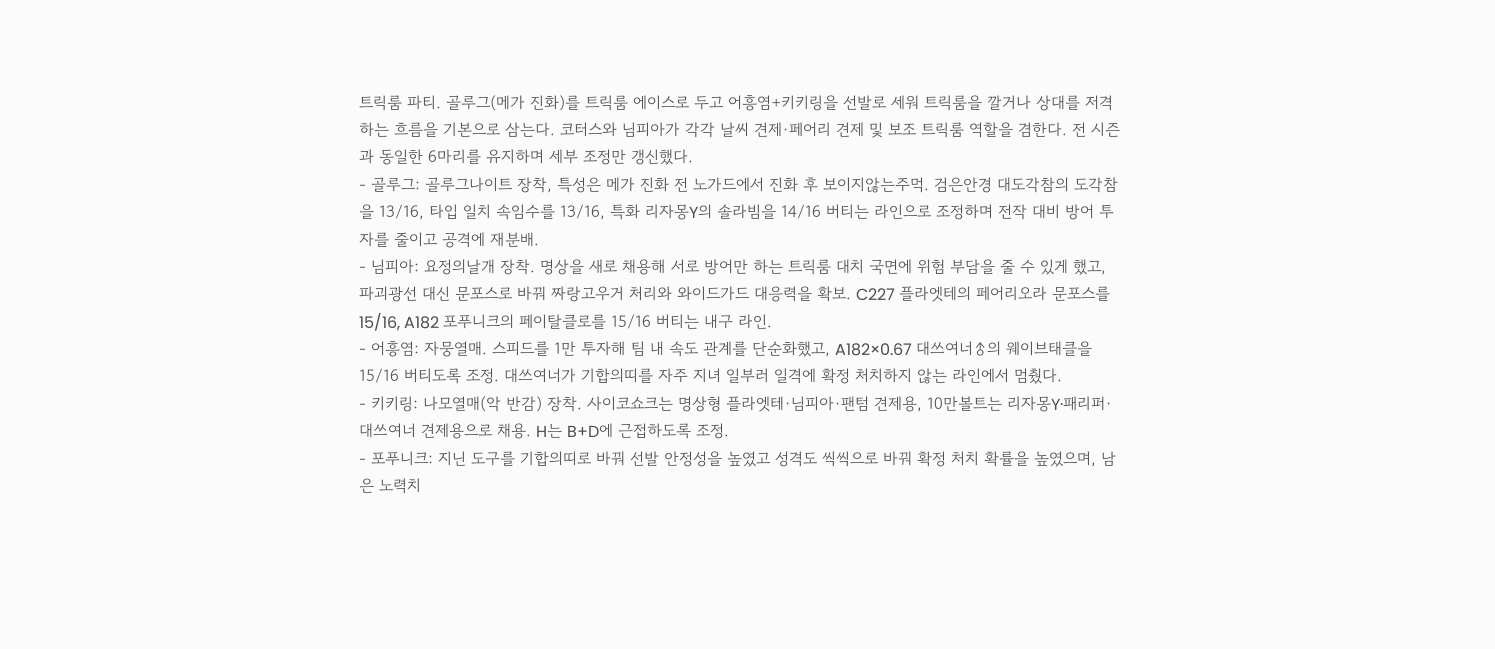트릭룸 파티. 골루그(메가 진화)를 트릭룸 에이스로 두고 어흥염+키키링을 선발로 세워 트릭룸을 깔거나 상대를 저격하는 흐름을 기본으로 삼는다. 코터스와 님피아가 각각 날씨 견제·페어리 견제 및 보조 트릭룸 역할을 겸한다. 전 시즌과 동일한 6마리를 유지하며 세부 조정만 갱신했다.
- 골루그: 골루그나이트 장착, 특성은 메가 진화 전 노가드에서 진화 후 보이지않는주먹. 검은안경 대도각참의 도각참을 13/16, 타입 일치 속임수를 13/16, 특화 리자몽Y의 솔라빔을 14/16 버티는 라인으로 조정하며 전작 대비 방어 투자를 줄이고 공격에 재분배.
- 님피아: 요정의날개 장착. 명상을 새로 채용해 서로 방어만 하는 트릭룸 대치 국면에 위험 부담을 줄 수 있게 했고, 파괴광선 대신 문포스로 바꿔 짜랑고우거 처리와 와이드가드 대응력을 확보. C227 플라엣테의 페어리오라 문포스를 15/16, A182 포푸니크의 페이탈클로를 15/16 버티는 내구 라인.
- 어흥염: 자뭉열매. 스피드를 1만 투자해 팀 내 속도 관계를 단순화했고, A182×0.67 대쓰여너♂의 웨이브태클을 15/16 버티도록 조정. 대쓰여너가 기합의띠를 자주 지녀 일부러 일격에 확정 처치하지 않는 라인에서 멈췄다.
- 키키링: 나모열매(악 반감) 장착. 사이코쇼크는 명상형 플라엣테·님피아·팬텀 견제용, 10만볼트는 리자몽Y·패리퍼·대쓰여너 견제용으로 채용. H는 B+D에 근접하도록 조정.
- 포푸니크: 지닌 도구를 기합의띠로 바꿔 선발 안정성을 높였고 성격도 씩씩으로 바꿔 확정 처치 확률을 높였으며, 남은 노력치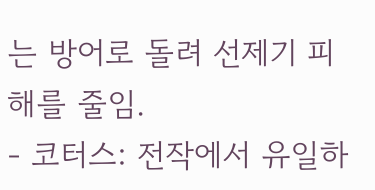는 방어로 돌려 선제기 피해를 줄임.
- 코터스: 전작에서 유일하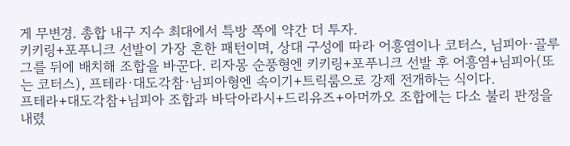게 무변경. 총합 내구 지수 최대에서 특방 쪽에 약간 더 투자.
키키링+포푸니크 선발이 가장 흔한 패턴이며, 상대 구성에 따라 어흥염이나 코터스, 님피아·골루그를 뒤에 배치해 조합을 바꾼다. 리자몽 순풍형엔 키키링+포푸니크 선발 후 어흥염+님피아(또는 코터스), 프테라·대도각참·님피아형엔 속이기+트릭룸으로 강제 전개하는 식이다.
프테라+대도각참+님피아 조합과 바닥아라시+드리유즈+아머까오 조합에는 다소 불리 판정을 내렸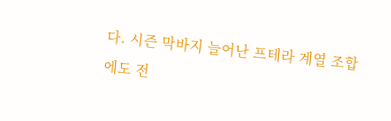다. 시즌 막바지 늘어난 프테라 계열 조합에도 전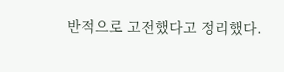반적으로 고전했다고 정리했다.